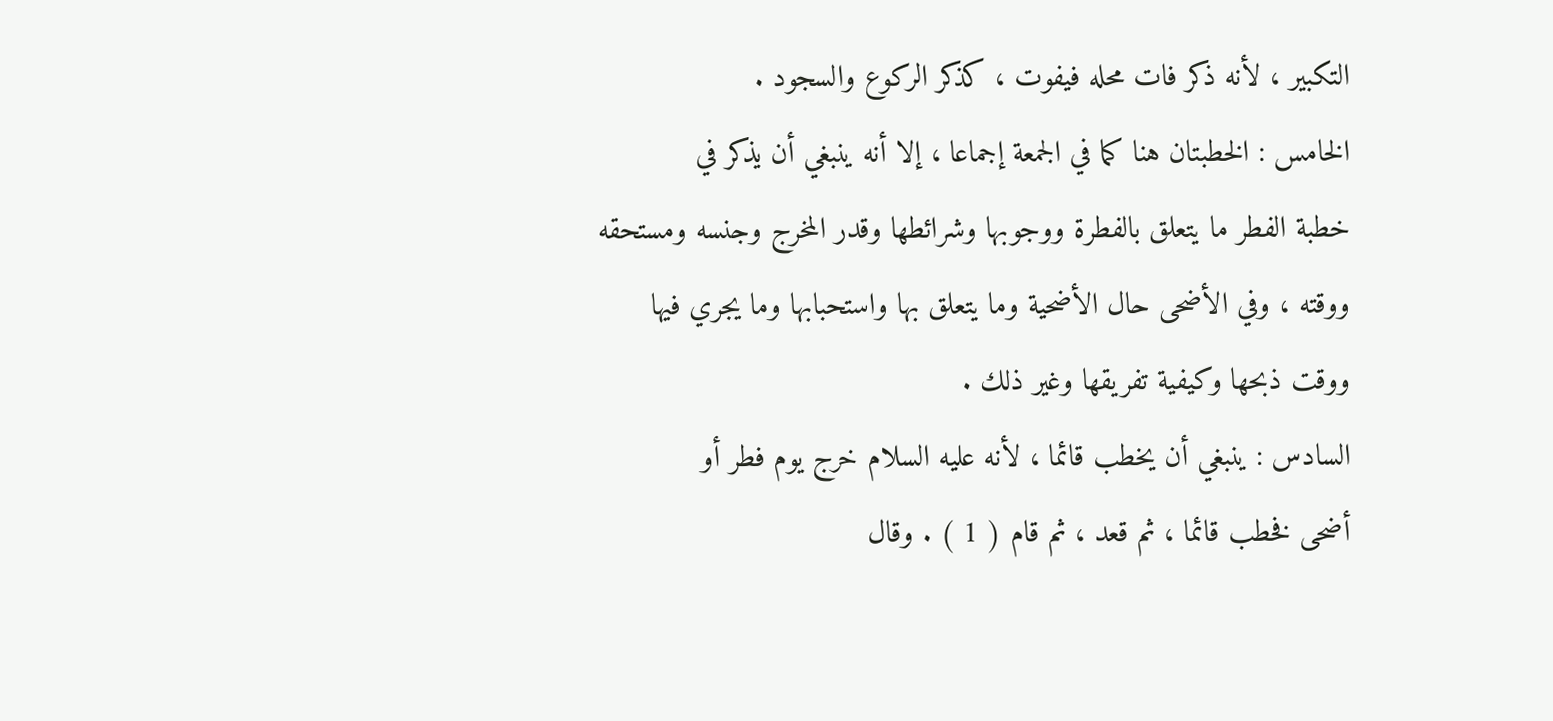التكبير ، لأنه ذكر فات محله فيفوت ، كذكر الركوع والسجود .
الخامس : الخطبتان هنا كما في الجمعة إجماعا ، إلا أنه ينبغي أن يذكر في
خطبة الفطر ما يتعلق بالفطرة ووجوبها وشرائطها وقدر المخرج وجنسه ومستحقه
ووقته ، وفي الأضحى حال الأضحية وما يتعلق بها واستحبابها وما يجري فيها
ووقت ذبحها وكيفية تفريقها وغير ذلك .
السادس : ينبغي أن يخطب قائما ، لأنه عليه السلام خرج يوم فطر أو
أضحى فخطب قائما ، ثم قعد ، ثم قام ( 1 ) . وقال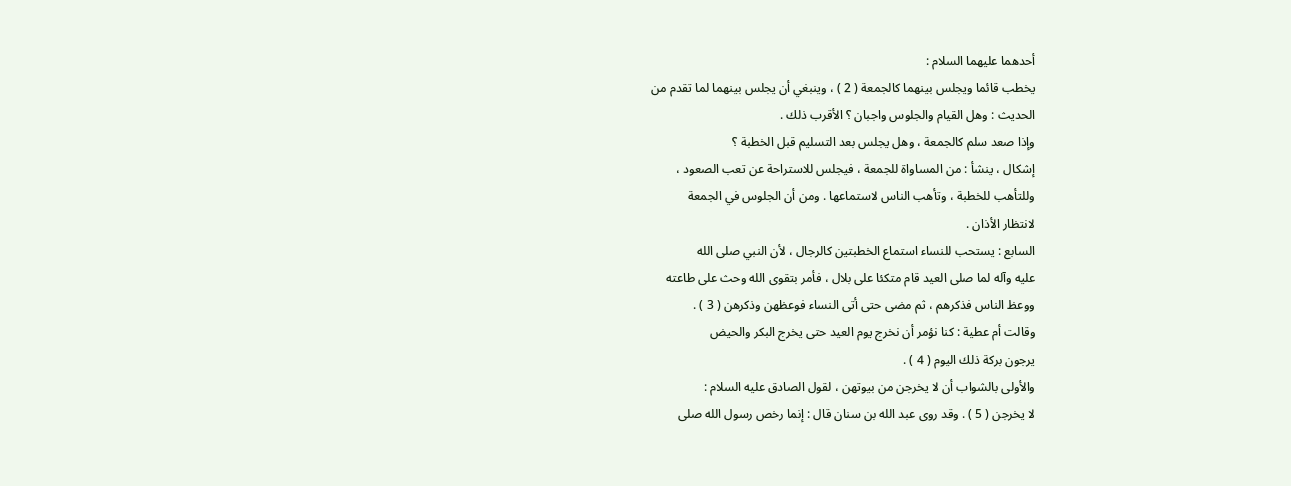أحدهما عليهما السلام :
يخطب قائما ويجلس بينهما كالجمعة ( 2 ) ، وينبغي أن يجلس بينهما لما تقدم من
الحديث : وهل القيام والجلوس واجبان ؟ الأقرب ذلك .
وإذا صعد سلم كالجمعة ، وهل يجلس بعد التسليم قبل الخطبة ؟
إشكال ، ينشأ : من المساواة للجمعة ، فيجلس للاستراحة عن تعب الصعود ،
وللتأهب للخطبة ، وتأهب الناس لاستماعها . ومن أن الجلوس في الجمعة
لانتظار الأذان .
السابع : يستحب للنساء استماع الخطبتين كالرجال ، لأن النبي صلى الله
عليه وآله لما صلى العيد قام متكئا على بلال ، فأمر بتقوى الله وحث على طاعته
ووعظ الناس فذكرهم ، ثم مضى حتى أتى النساء فوعظهن وذكرهن ( 3 ) .
وقالت أم عطية : كنا نؤمر أن نخرج يوم العيد حتى يخرج البكر والحيض
يرجون بركة ذلك اليوم ( 4 ) .
والأولى بالشواب أن لا يخرجن من بيوتهن ، لقول الصادق عليه السلام :
لا يخرجن ( 5 ) . وقد روى عبد الله بن سنان قال : إنما رخص رسول الله صلى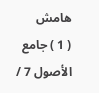هامش
( 1 ) جامع الأصول 7 /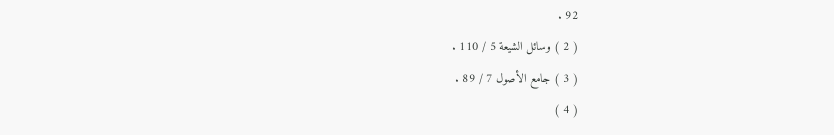92 .
( 2 ) وسائل الشيعة 5 / 110 .
( 3 ) جامع الأصول 7 / 89 .
( 4 )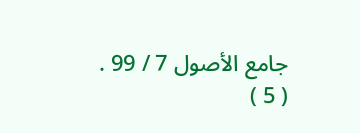جامع الأصول 7 / 99 .
( 5 )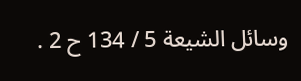وسائل الشيعة 5 / 134 ح 2 .